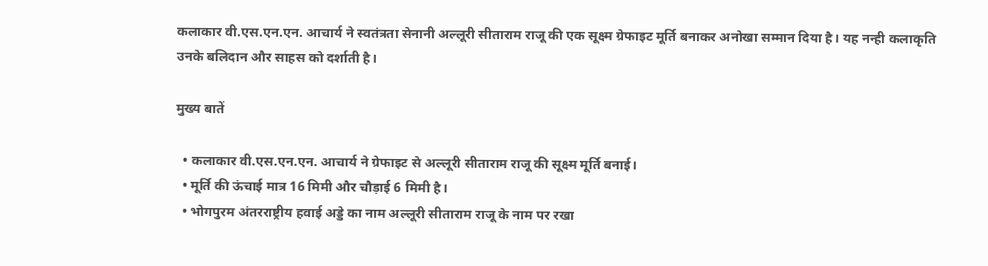कलाकार वी.एस.एन.एन. आचार्य ने स्वतंत्रता सेनानी अल्लूरी सीताराम राजू की एक सूक्ष्म ग्रेफाइट मूर्ति बनाकर अनोखा सम्मान दिया है। यह नन्ही कलाकृति उनके बलिदान और साहस को दर्शाती है।

मुख्य बातें

  • कलाकार वी.एस.एन.एन. आचार्य ने ग्रेफाइट से अल्लूरी सीताराम राजू की सूक्ष्म मूर्ति बनाई।
  • मूर्ति की ऊंचाई मात्र 16 मिमी और चौड़ाई 6 मिमी है।
  • भोगपुरम अंतरराष्ट्रीय हवाई अड्डे का नाम अल्लूरी सीताराम राजू के नाम पर रखा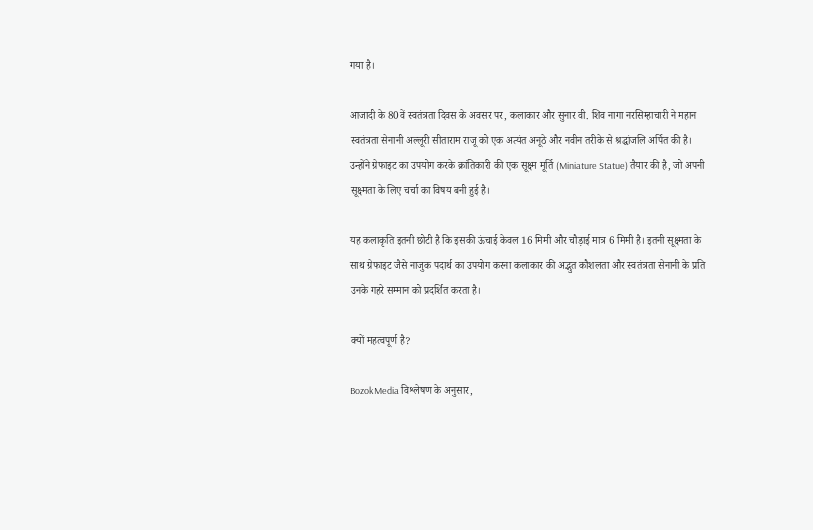गया है।

आजादी के 80वें स्वतंत्रता दिवस के अवसर पर, कलाकार और सुनार वी. शिव नागा नरसिम्हाचारी ने महान स्वतंत्रता सेनानी अल्लूरी सीताराम राजू को एक अत्यंत अनूठे और नवीन तरीके से श्रद्धांजलि अर्पित की है। उन्होंने ग्रेफाइट का उपयोग करके क्रांतिकारी की एक सूक्ष्म मूर्ति (Miniature Statue) तैयार की है, जो अपनी सूक्ष्मता के लिए चर्चा का विषय बनी हुई है।

यह कलाकृति इतनी छोटी है कि इसकी ऊंचाई केवल 16 मिमी और चौड़ाई मात्र 6 मिमी है। इतनी सूक्ष्मता के साथ ग्रेफाइट जैसे नाजुक पदार्थ का उपयोग करना कलाकार की अद्भुत कौशलता और स्वतंत्रता सेनानी के प्रति उनके गहरे सम्मान को प्रदर्शित करता है।

क्यों महत्वपूर्ण है?

BozokMedia विश्लेषण के अनुसार,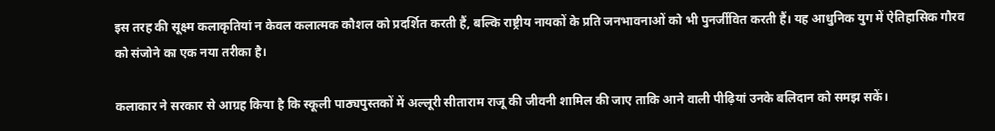इस तरह की सूक्ष्म कलाकृतियां न केवल कलात्मक कौशल को प्रदर्शित करती हैं, बल्कि राष्ट्रीय नायकों के प्रति जनभावनाओं को भी पुनर्जीवित करती हैं। यह आधुनिक युग में ऐतिहासिक गौरव को संजोने का एक नया तरीका है।

कलाकार ने सरकार से आग्रह किया है कि स्कूली पाठ्यपुस्तकों में अल्लूरी सीताराम राजू की जीवनी शामिल की जाए ताकि आने वाली पीढ़ियां उनके बलिदान को समझ सकें।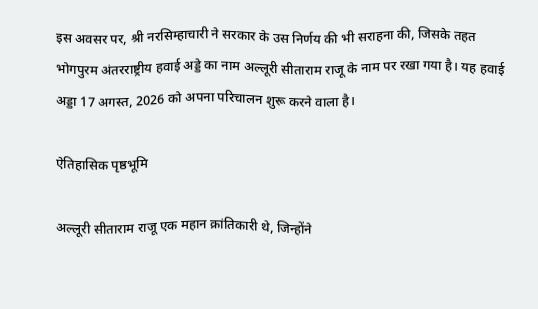इस अवसर पर, श्री नरसिम्हाचारी ने सरकार के उस निर्णय की भी सराहना की, जिसके तहत भोगपुरम अंतरराष्ट्रीय हवाई अड्डे का नाम अल्लूरी सीताराम राजू के नाम पर रखा गया है। यह हवाई अड्डा 17 अगस्त, 2026 को अपना परिचालन शुरू करने वाला है।

ऐतिहासिक पृष्ठभूमि

अल्लूरी सीताराम राजू एक महान क्रांतिकारी थे, जिन्होंने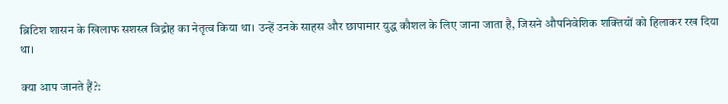ब्रिटिश शासन के खिलाफ सशस्त्र विद्रोह का नेतृत्व किया था। उन्हें उनके साहस और छापामार युद्ध कौशल के लिए जाना जाता है, जिसने औपनिवेशिक शक्तियों को हिलाकर रख दिया था।

क्या आप जानते हैं?: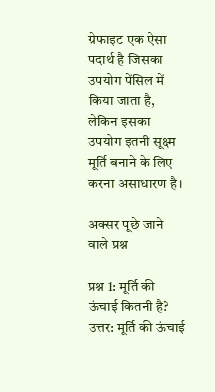ग्रेफाइट एक ऐसा पदार्थ है जिसका उपयोग पेंसिल में किया जाता है, लेकिन इसका उपयोग इतनी सूक्ष्म मूर्ति बनाने के लिए करना असाधारण है।

अक्सर पूछे जाने वाले प्रश्न

प्रश्न 1: मूर्ति की ऊंचाई कितनी है?
उत्तर: मूर्ति की ऊंचाई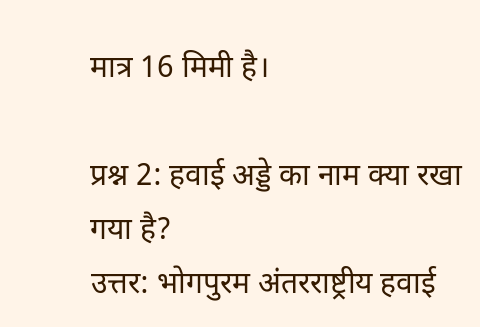मात्र 16 मिमी है।

प्रश्न 2: हवाई अड्डे का नाम क्या रखा गया है?
उत्तर: भोगपुरम अंतरराष्ट्रीय हवाई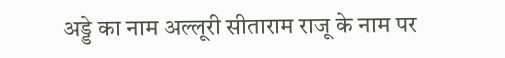अड्डे का नाम अल्लूरी सीताराम राजू के नाम पर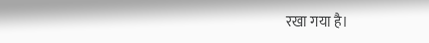रखा गया है।